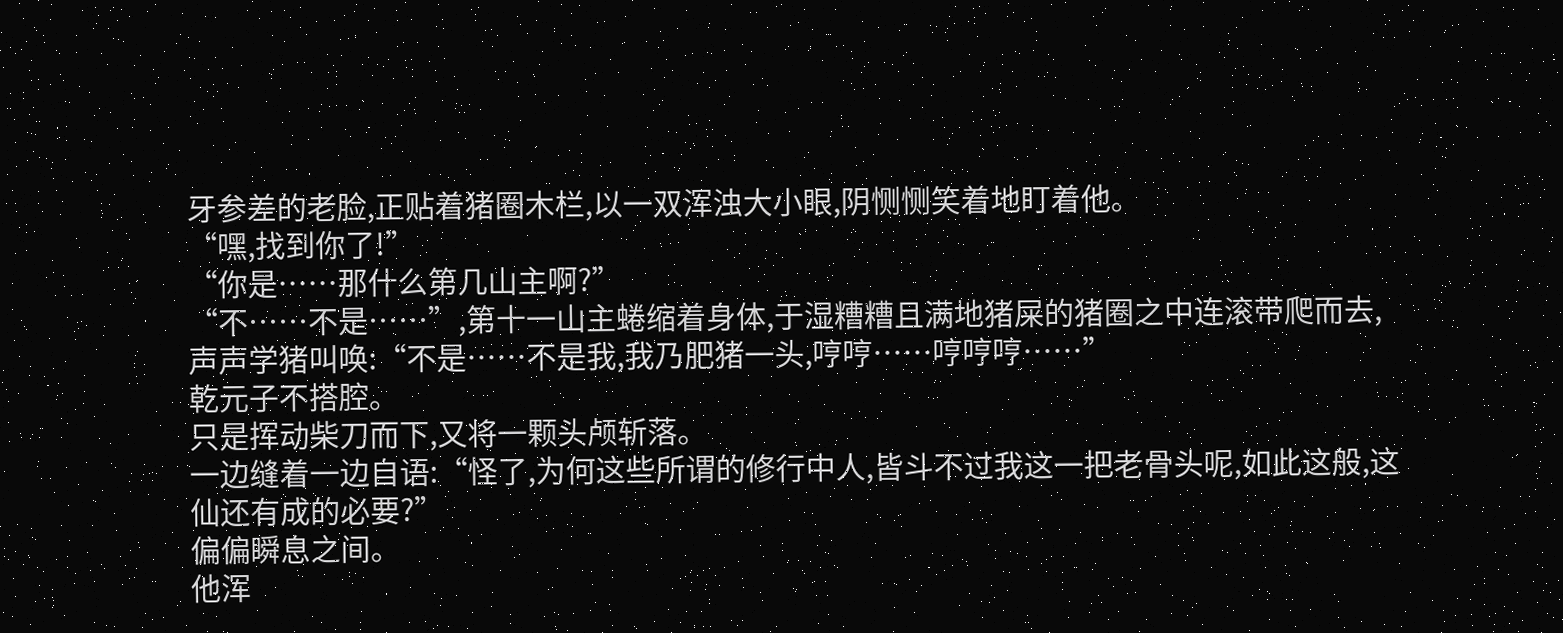牙参差的老脸,正贴着猪圈木栏,以一双浑浊大小眼,阴恻恻笑着地盯着他。
“嘿,找到你了!”
“你是……那什么第几山主啊?”
“不……不是……”,第十一山主蜷缩着身体,于湿糟糟且满地猪屎的猪圈之中连滚带爬而去,声声学猪叫唤:“不是……不是我,我乃肥猪一头,哼哼……哼哼哼……”
乾元子不搭腔。
只是挥动柴刀而下,又将一颗头颅斩落。
一边缝着一边自语:“怪了,为何这些所谓的修行中人,皆斗不过我这一把老骨头呢,如此这般,这仙还有成的必要?”
偏偏瞬息之间。
他浑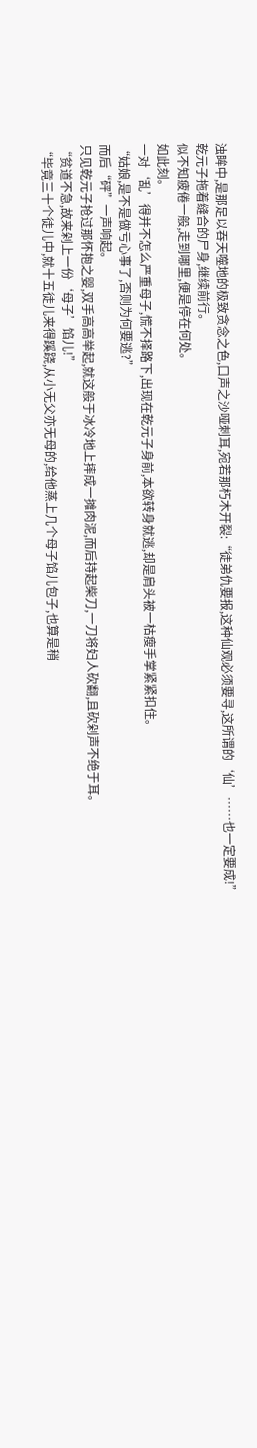浊眸中,是那足以吞天噬地的极致贪念之色,口声之沙哑刺耳,宛若那朽木开裂:“徒弟仇要报,这种仙观必须要寻,这所谓的‘仙’……也一定要成!”
乾元子拖着缝合的尸身,继续前行。
似不知疲倦一般,走到哪里,便是停在何处。
如此刻。
一对‘乱’得并不怎么严重母子,慌不择路下,出现在乾元子身前,本欲转身就逃,却是肩头被一枯瘦手掌紧紧扣住。
“姑娘,是不是做亏心事了,否则为何要逃?”
而后“砰”一声响起。
只见乾元子抢过那怀抱之婴,双手高高举起,就这般于冰冷地上摔成一摊肉泥,而后持起柴刀,一刀将妇人砍翻,且砍剁声不绝于耳。
“贫道不急,故来剁上一份‘母子’馅儿!”
“毕竟三十个徒儿中,就十五徒儿来得蹊跷,从小无父亦无母的,给他蒸上几个母子馅儿包子,也算是稍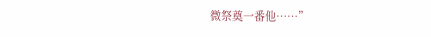微祭奠一番他……”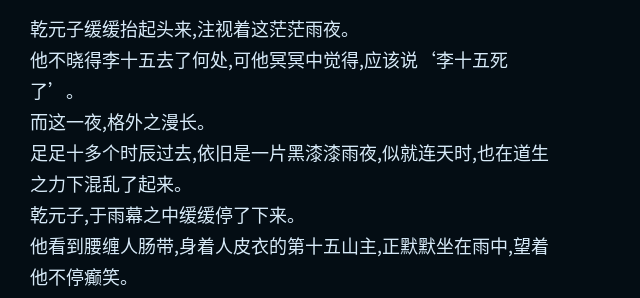乾元子缓缓抬起头来,注视着这茫茫雨夜。
他不晓得李十五去了何处,可他冥冥中觉得,应该说‘李十五死了’。
而这一夜,格外之漫长。
足足十多个时辰过去,依旧是一片黑漆漆雨夜,似就连天时,也在道生之力下混乱了起来。
乾元子,于雨幕之中缓缓停了下来。
他看到腰缠人肠带,身着人皮衣的第十五山主,正默默坐在雨中,望着他不停癫笑。